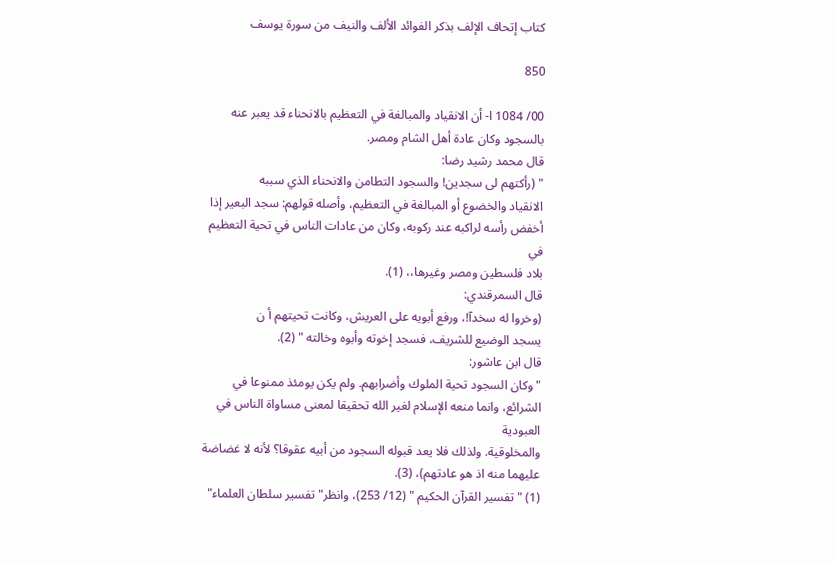كتاب إتحاف الإلف بذكر الفوائد الألف والنيف من سورة يوسف

850

00/ 1084 ا- أن الانقياد والمبالغة في التعظيم بالانحناء قد يعبر عنه
بالسجود وكان عادة أهل الشام ومصر.
قال محمد رشيد رضا:
" (رأكتهم لى سجدين! والسجود التطامن والانحناء الذي سببه
الانقياد والخضوع أو المبالغة في التعظيم، وأصله قولهم: سجد البعير إذا
أخفض رأسه لراكبه عند ركوبه، وكان من عادات الناس في تحية التعظيم في
بلاد فلسطين ومصر وغيرها،، (1).
قال السمرقندي:
(وخروا له سخدآ!، ورفع أبويه على العريش، وكانت تحيتهم أ ن
يسجد الوضيع للشريف، فسجد إخوته وأبوه وخالته " (2).
قال ابن عاشور:
"وكان السجود تحية الملوك وأضرابهم. ولم يكن يومئذ ممنوعا في
الشرائع، وانما منعه الإسلام لغير الله تحقيقا لمعنى مساواة الناس في العبودية
والمخلوقية. ولذلك فلا يعد قبوله السجود من أبيه عقوقا؟ لأنه لا غضاضة
عليهما منه اذ هو عادتهم)، (3).
(1) "تفسير القرآن الحكيم " (12/ 253)، وانظر"تفسير سلطان العلماء"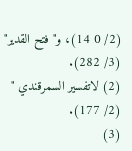(2/ 0 14)، و" فتح القدير" (3/ 282).
(2) لاتفسير السمرقندي " (2/ 177).
(3)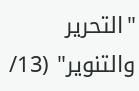"التحرير والتنوير" (13/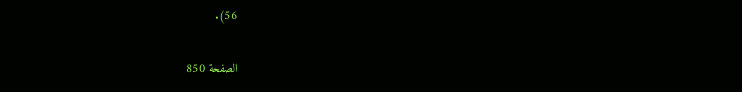56).

الصفحة 850